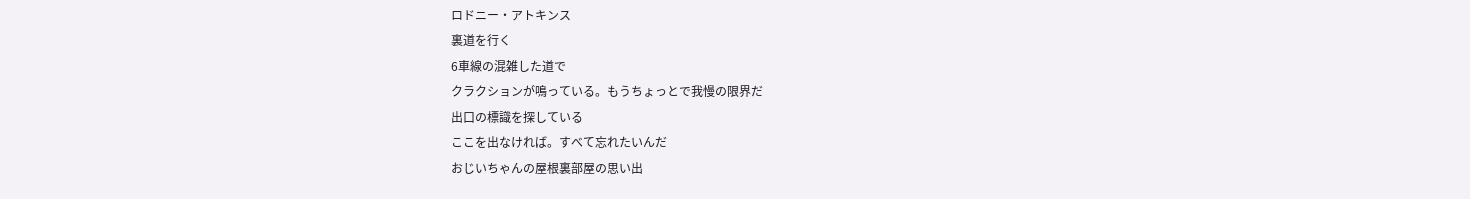ロドニー・アトキンス
裏道を行く
6車線の混雑した道で
クラクションが鳴っている。もうちょっとで我慢の限界だ
出口の標識を探している
ここを出なければ。すべて忘れたいんだ
おじいちゃんの屋根裏部屋の思い出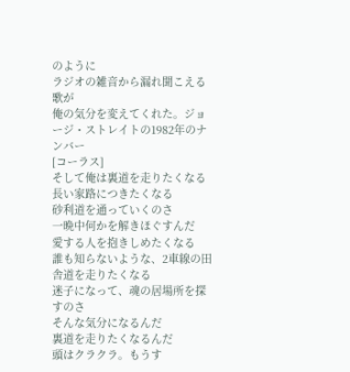のように
ラジオの雑音から漏れ聞こえる歌が
俺の気分を変えてくれた。ジョージ・ストレイトの1982年のナンバー
[コーラス]
そして俺は裏道を走りたくなる
長い家路につきたくなる
砂利道を通っていくのさ
一晩中何かを解きほぐすんだ
愛する人を抱きしめたくなる
誰も知らないような、2車線の田舎道を走りたくなる
迷子になって、魂の居場所を探すのさ
そんな気分になるんだ
裏道を走りたくなるんだ
頭はクラクラ。もうす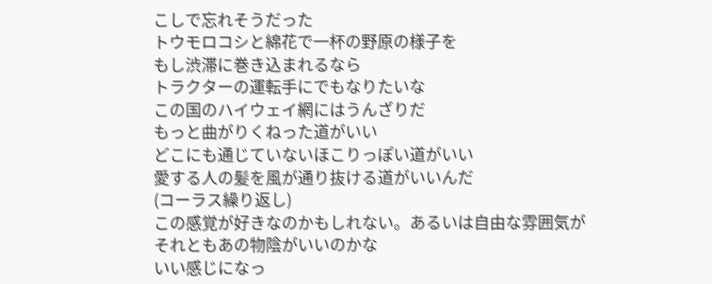こしで忘れそうだった
トウモロコシと綿花で一杯の野原の様子を
もし渋滞に巻き込まれるなら
トラクターの運転手にでもなりたいな
この国のハイウェイ網にはうんざりだ
もっと曲がりくねった道がいい
どこにも通じていないほこりっぽい道がいい
愛する人の髪を風が通り抜ける道がいいんだ
(コーラス繰り返し)
この感覚が好きなのかもしれない。あるいは自由な雰囲気が
それともあの物陰がいいのかな
いい感じになっ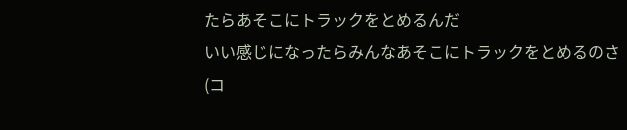たらあそこにトラックをとめるんだ
いい感じになったらみんなあそこにトラックをとめるのさ
(コ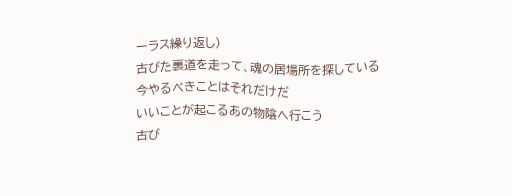ーラス繰り返し)
古びた裏道を走って、魂の居場所を探している
今やるべきことはそれだけだ
いいことが起こるあの物陰へ行こう
古び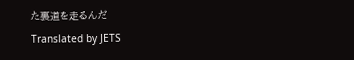た裏道を走るんだ
Translated by JETS